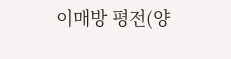이매방 평전(양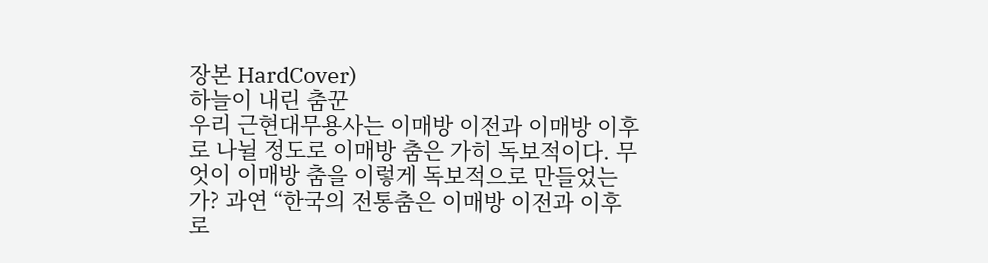장본 HardCover)
하늘이 내린 춤꾼
우리 근현대무용사는 이매방 이전과 이매방 이후로 나뉠 정도로 이매방 춤은 가히 독보적이다. 무엇이 이매방 춤을 이렇게 독보적으로 만들었는가? 과연 “한국의 전통춤은 이매방 이전과 이후로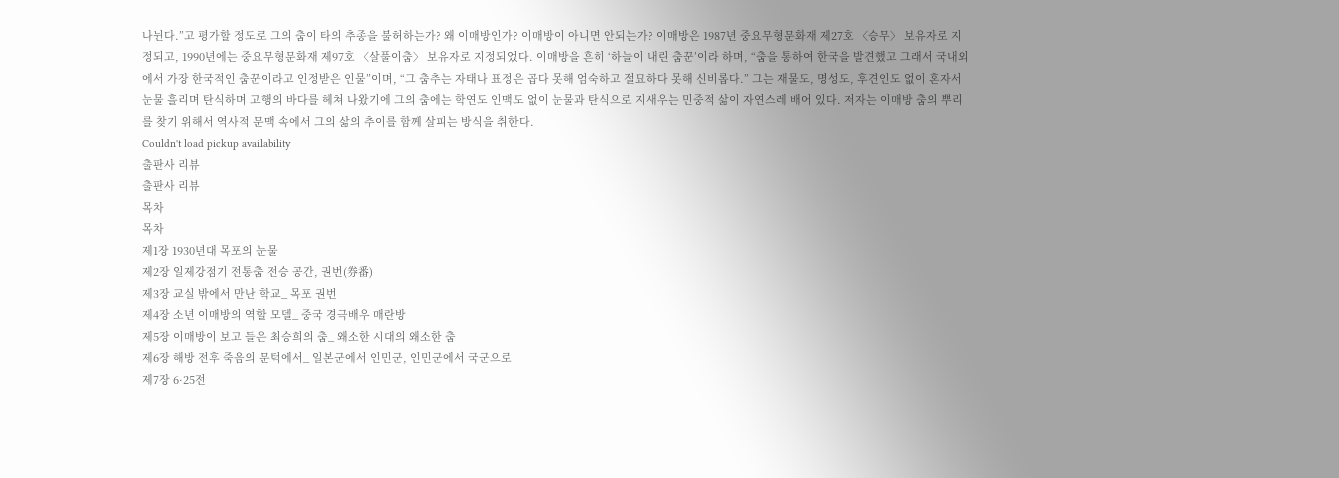나뉜다.”고 평가할 정도로 그의 춤이 타의 추종을 불허하는가? 왜 이매방인가? 이매방이 아니면 안되는가? 이매방은 1987년 중요무형문화재 제27호 〈승무〉 보유자로 지정되고, 1990년에는 중요무형문화재 제97호 〈살풀이춤〉 보유자로 지정되었다. 이매방을 흔히 ‘하늘이 내린 춤꾼’이라 하며, “춤을 통하여 한국을 발견했고 그래서 국내외에서 가장 한국적인 춤꾼이라고 인정받은 인물”이며, “그 춤추는 자태나 표정은 곱다 못해 엄숙하고 절묘하다 못해 신비롭다.” 그는 재물도, 명성도, 후견인도 없이 혼자서 눈물 흘리며 탄식하며 고행의 바다를 헤쳐 나왔기에 그의 춤에는 학연도 인맥도 없이 눈물과 탄식으로 지새우는 민중적 삶이 자연스레 배어 있다. 저자는 이매방 춤의 뿌리를 찾기 위해서 역사적 문맥 속에서 그의 삶의 추이를 함께 살피는 방식을 취한다.
Couldn't load pickup availability
출판사 리뷰
출판사 리뷰
목차
목차
제1장 1930년대 목포의 눈물
제2장 일제강점기 전통춤 전승 공간, 권번(券番)
제3장 교실 밖에서 만난 학교_ 목포 권번
제4장 소년 이매방의 역할 모델_ 중국 경극배우 매란방
제5장 이매방이 보고 들은 최승희의 춤_ 왜소한 시대의 왜소한 춤
제6장 해방 전후 죽음의 문턱에서_ 일본군에서 인민군, 인민군에서 국군으로
제7장 6·25전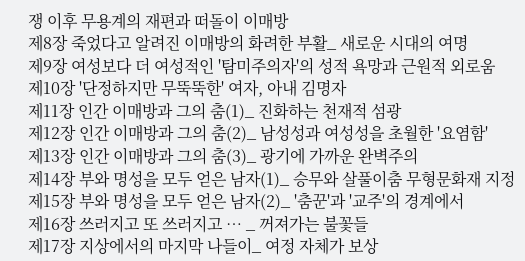쟁 이후 무용계의 재편과 떠돌이 이매방
제8장 죽었다고 알려진 이매방의 화려한 부활_ 새로운 시대의 여명
제9장 여성보다 더 여성적인 '탐미주의자'의 성적 욕망과 근원적 외로움
제10장 '단정하지만 무뚝뚝한' 여자, 아내 김명자
제11장 인간 이매방과 그의 춤(1)_ 진화하는 천재적 섬광
제12장 인간 이매방과 그의 춤(2)_ 남성성과 여성성을 초월한 '요염함'
제13장 인간 이매방과 그의 춤(3)_ 광기에 가까운 완벽주의
제14장 부와 명성을 모두 얻은 남자(1)_ 승무와 살풀이춤 무형문화재 지정
제15장 부와 명성을 모두 얻은 남자(2)_ '춤꾼'과 '교주'의 경계에서
제16장 쓰러지고 또 쓰러지고 … _ 꺼져가는 불꽃들
제17장 지상에서의 마지막 나들이_ 여정 자체가 보상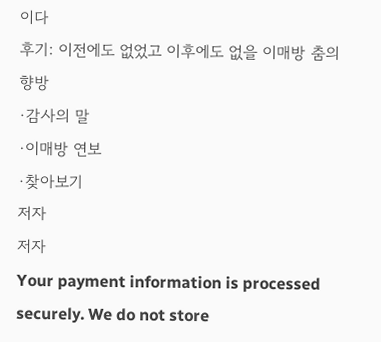이다
후기: 이전에도 없었고 이후에도 없을 이매방 춤의 향방
·감사의 말
·이매방 연보
·찾아보기
저자
저자
Your payment information is processed securely. We do not store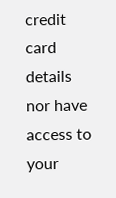credit card details nor have access to your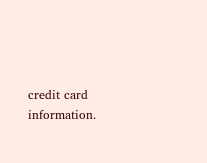credit card information.